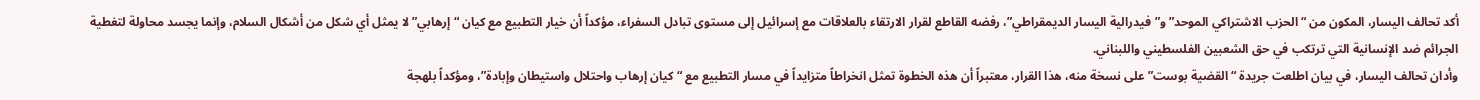أكد تحالف اليسار، المكون من “الحزب الاشتراكي الموحد” و”فيدرالية اليسار الديمقراطي”، رفضه القاطع لقرار الارتقاء بالعلاقات مع إسرائيل إلى مستوى تبادل السفراء، مؤكداً أن خيار التطبيع مع كيان “إرهابي” لا يمثل أي شكل من أشكال السلام، وإنما يجسد محاولة لتغطية الجرائم ضد الإنسانية التي ترتكب في حق الشعبين الفلسطيني واللبناني.
وأدان تحالف اليسار، في بيان اطلعت جريدة “ القضية بوست” على نسخة منه، هذا القرار، معتبراً أن هذه الخطوة تمثل انخراطاً متزايداً في مسار التطبيع مع “كيان إرهاب واحتلال واستيطان وإبادة”، ومؤكداً بلهجة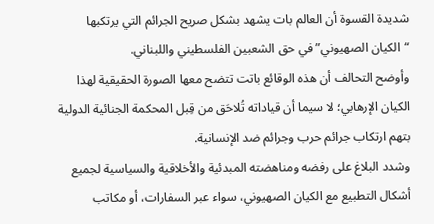شديدة القسوة أن العالم بات يشهد بشكل صريح الجرائم التي يرتكبها “الكيان الصهيوني” في حق الشعبين الفلسطيني واللبناني.
وأوضح التحالف أن هذه الوقائع باتت تتضح معها الصورة الحقيقية لهذا الكيان الإرهابي؛ لا سيما أن قياداته تُلاحَق من قِبل المحكمة الجنائية الدولية بتهم ارتكاب جرائم حرب وجرائم ضد الإنسانية.
وشدد البلاغ على رفضه ومناهضته المبدئية والأخلاقية والسياسية لجميع أشكال التطبيع مع الكيان الصهيوني، سواء عبر السفارات، أو مكاتب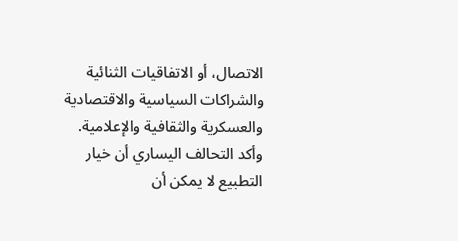الاتصال، أو الاتفاقيات الثنائية والشراكات السياسية والاقتصادية والعسكرية والثقافية والإعلامية.
وأكد التحالف اليساري أن خيار التطبيع لا يمكن أن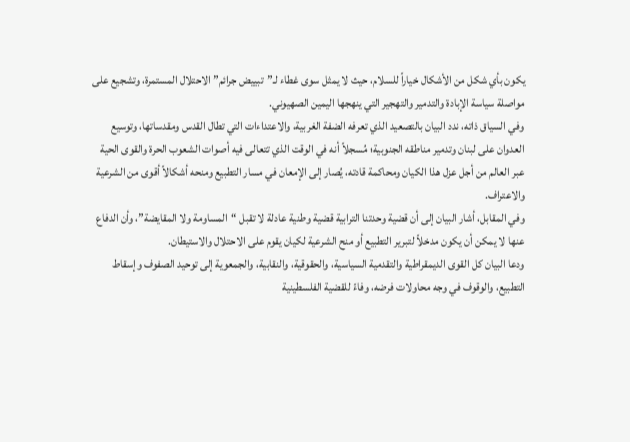يكون بأي شكل من الأشكال خياراً للسلام، حيث لا يمثل سوى غطاء لـ”تبييض جرائم” الاحتلال المستمرة، وتشجيع على مواصلة سياسة الإبادة والتدمير والتهجير التي ينهجها اليمين الصهيوني.
وفي السياق ذاته، ندد البيان بالتصعيد الذي تعرفه الضفة الغربية، والاعتداءات التي تطال القدس ومقدساتها، وتوسيع العدوان على لبنان وتدمير مناطقه الجنوبية؛ مُسجلاً أنه في الوقت الذي تتعالى فيه أصوات الشعوب الحرة والقوى الحية عبر العالم من أجل عزل هذا الكيان ومحاكمة قادته، يُصار إلى الإمعان في مسار التطبيع ومنحه أشكالاً أقوى من الشرعية والاعتراف.
وفي المقابل، أشار البيان إلى أن قضية وحدتنا الترابية قضية وطنية عادلة لا تقبل “المساومة ولا المقايضة”، وأن الدفاع عنها لا يمكن أن يكون مدخلاً لتبرير التطبيع أو منح الشرعية لكيان يقوم على الاحتلال والاستيطان.
ودعا البيان كل القوى الديمقراطية والتقدمية السياسية، والحقوقية، والنقابية، والجمعوية إلى توحيد الصفوف وإسقاط التطبيع، والوقوف في وجه محاولات فرضه، وفاءً للقضية الفلسطينية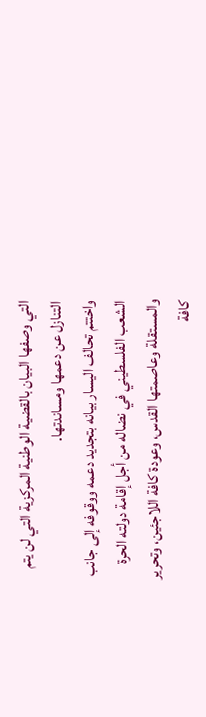التي وصفها البيان بالقضية الوطنية المركزية التي لن يتم التنازل عن دعمها ومساندتها.
واختتم تحالف اليسار بيانه بتجديد دعمه ووقوفه إلى جانب الشعب الفلسطيني في نضاله من أجل إقامة دولته الحرة والمستقلة وعاصمتها القدس، وعودة كافة اللاجئين، وتحرير كافة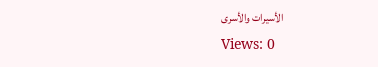الأسيرات والأسرى
Views: 0